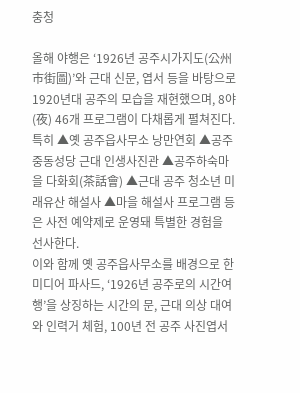충청

올해 야행은 ‘1926년 공주시가지도(公州市街圖)’와 근대 신문, 엽서 등을 바탕으로 1920년대 공주의 모습을 재현했으며, 8야(夜) 46개 프로그램이 다채롭게 펼쳐진다. 특히 ▲옛 공주읍사무소 낭만연회 ▲공주중동성당 근대 인생사진관 ▲공주하숙마을 다화회(茶話會) ▲근대 공주 청소년 미래유산 해설사 ▲마을 해설사 프로그램 등은 사전 예약제로 운영돼 특별한 경험을 선사한다.
이와 함께 옛 공주읍사무소를 배경으로 한 미디어 파사드, ‘1926년 공주로의 시간여행’을 상징하는 시간의 문, 근대 의상 대여와 인력거 체험, 100년 전 공주 사진엽서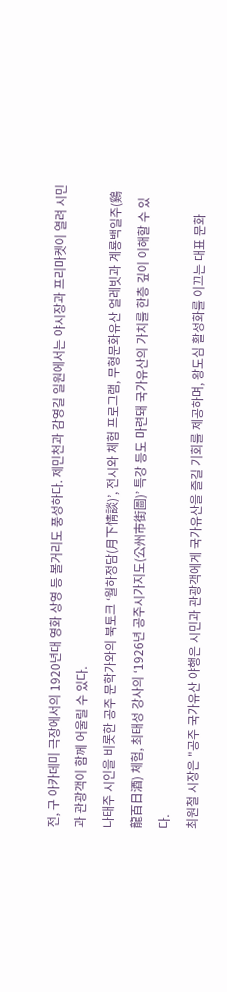전, 구 아카데미 극장에서의 1920년대 영화 상영 등 볼거리도 풍성하다. 제민천과 감영길 일원에서는 야시장과 프리마켓이 열려 시민과 관광객이 함께 어울릴 수 있다.
나태주 시인을 비롯한 공주 문학가와의 북토크 ‘월하정담(月下情談)’, 전시와 체험 프로그램, 무형문화유산 얼레빗과 계룡백일주(鷄龍百日酒) 체험, 최태성 강사의 ‘1926년 공주시가지도(公州市街圖)’ 특강 등도 마련돼 국가유산의 가치를 한층 깊이 이해할 수 있다.
최원철 시장은 "공주 국가유산 야행은 시민과 관광객에게 국가유산을 즐길 기회를 제공하며, 왕도심 활성화를 이끄는 대표 문화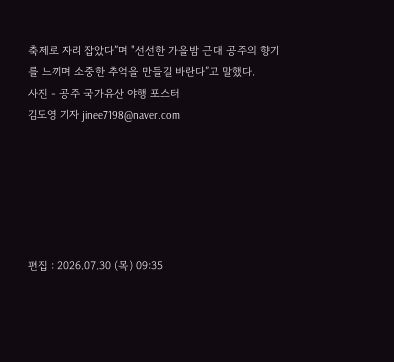축제로 자리 잡았다”며 "선선한 가을밤 근대 공주의 향기를 느끼며 소중한 추억을 만들길 바란다”고 말했다.
사진 - 공주 국가유산 야행 포스터
김도영 기자 jinee7198@naver.com






편집 : 2026.07.30 (목) 09:35